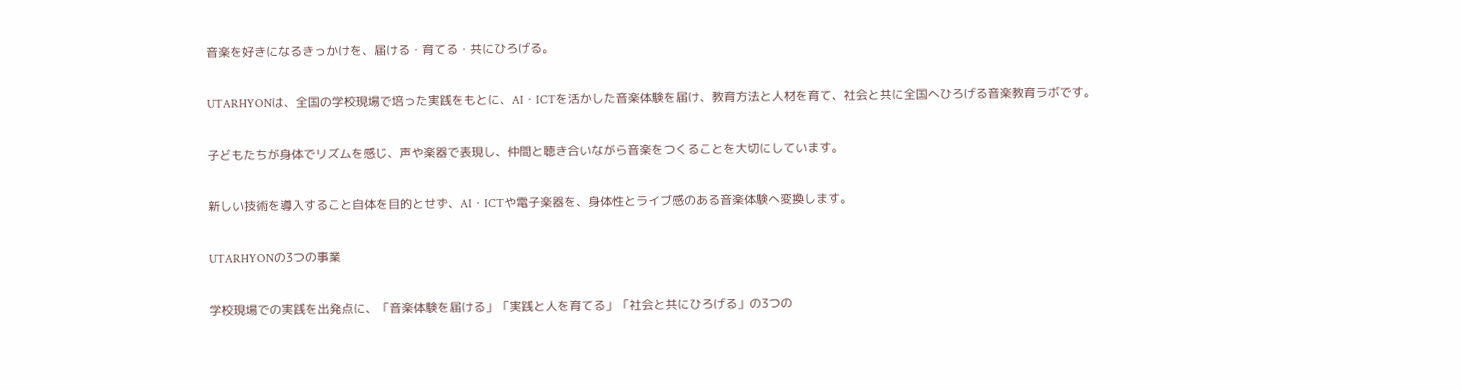音楽を好きになるきっかけを、届ける・育てる・共にひろげる。

UTARHYONは、全国の学校現場で培った実践をもとに、AI・ICTを活かした音楽体験を届け、教育方法と人材を育て、社会と共に全国へひろげる音楽教育ラボです。

子どもたちが身体でリズムを感じ、声や楽器で表現し、仲間と聴き合いながら音楽をつくることを大切にしています。

新しい技術を導入すること自体を目的とせず、AI・ICTや電子楽器を、身体性とライブ感のある音楽体験へ変換します。

UTARHYONの3つの事業

学校現場での実践を出発点に、「音楽体験を届ける」「実践と人を育てる」「社会と共にひろげる」の3つの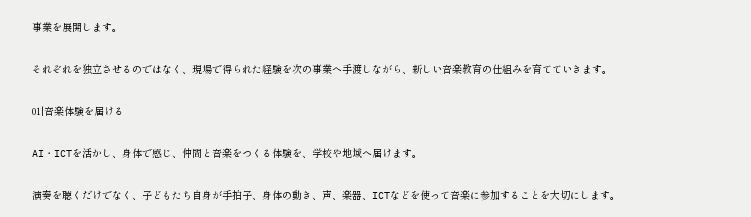事業を展開します。

それぞれを独立させるのではなく、現場で得られた経験を次の事業へ手渡しながら、新しい音楽教育の仕組みを育てていきます。

01|音楽体験を届ける

AI・ICTを活かし、身体で感じ、仲間と音楽をつくる体験を、学校や地域へ届けます。

演奏を聴くだけでなく、子どもたち自身が手拍子、身体の動き、声、楽器、ICTなどを使って音楽に参加することを大切にします。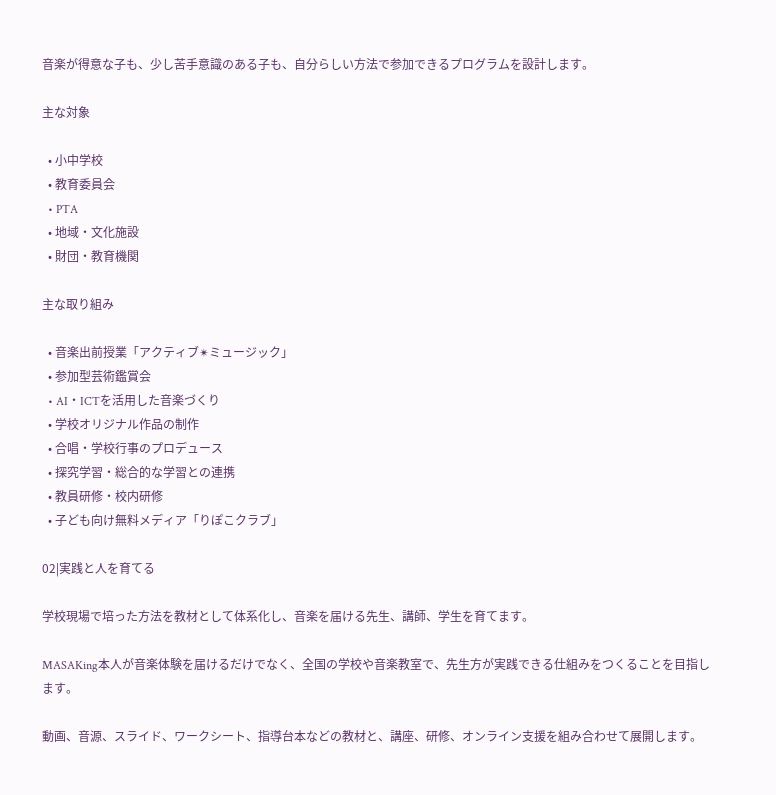音楽が得意な子も、少し苦手意識のある子も、自分らしい方法で参加できるプログラムを設計します。

主な対象

  • 小中学校
  • 教育委員会
  • PTA
  • 地域・文化施設
  • 財団・教育機関

主な取り組み

  • 音楽出前授業「アクティブ✴ミュージック」
  • 参加型芸術鑑賞会
  • AI・ICTを活用した音楽づくり
  • 学校オリジナル作品の制作
  • 合唱・学校行事のプロデュース
  • 探究学習・総合的な学習との連携
  • 教員研修・校内研修
  • 子ども向け無料メディア「りぽこクラブ」

02|実践と人を育てる

学校現場で培った方法を教材として体系化し、音楽を届ける先生、講師、学生を育てます。

MASAKing本人が音楽体験を届けるだけでなく、全国の学校や音楽教室で、先生方が実践できる仕組みをつくることを目指します。

動画、音源、スライド、ワークシート、指導台本などの教材と、講座、研修、オンライン支援を組み合わせて展開します。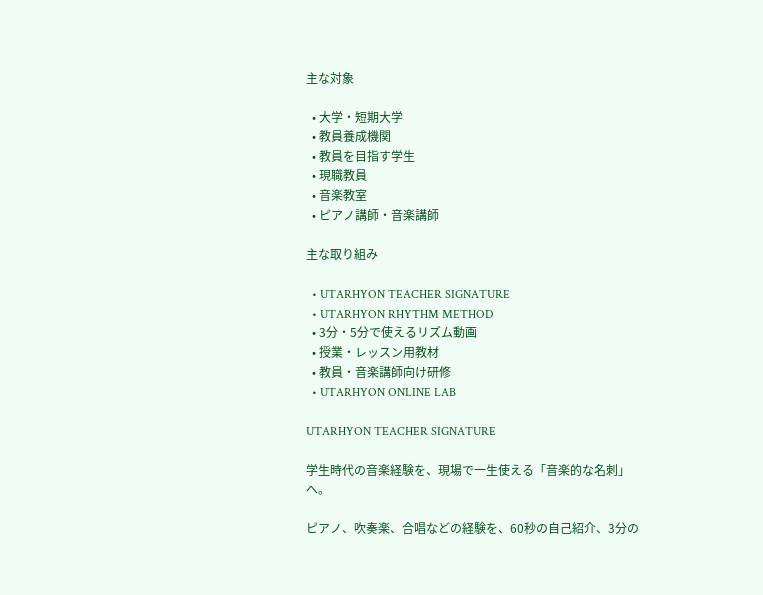主な対象

  • 大学・短期大学
  • 教員養成機関
  • 教員を目指す学生
  • 現職教員
  • 音楽教室
  • ピアノ講師・音楽講師

主な取り組み

  • UTARHYON TEACHER SIGNATURE
  • UTARHYON RHYTHM METHOD
  • 3分・5分で使えるリズム動画
  • 授業・レッスン用教材
  • 教員・音楽講師向け研修
  • UTARHYON ONLINE LAB

UTARHYON TEACHER SIGNATURE

学生時代の音楽経験を、現場で一生使える「音楽的な名刺」へ。

ピアノ、吹奏楽、合唱などの経験を、60秒の自己紹介、3分の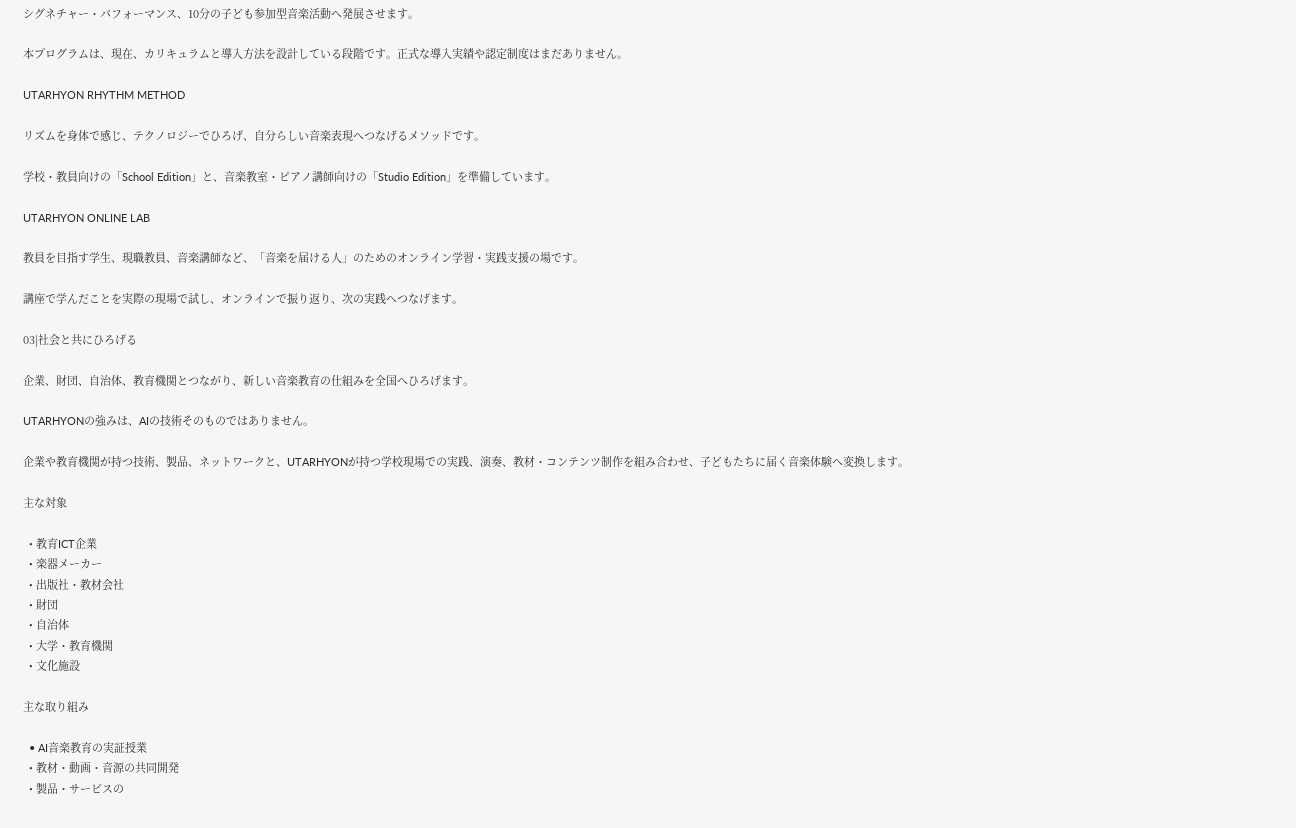シグネチャー・パフォーマンス、10分の子ども参加型音楽活動へ発展させます。

本プログラムは、現在、カリキュラムと導入方法を設計している段階です。正式な導入実績や認定制度はまだありません。

UTARHYON RHYTHM METHOD

リズムを身体で感じ、テクノロジーでひろげ、自分らしい音楽表現へつなげるメソッドです。

学校・教員向けの「School Edition」と、音楽教室・ピアノ講師向けの「Studio Edition」を準備しています。

UTARHYON ONLINE LAB

教員を目指す学生、現職教員、音楽講師など、「音楽を届ける人」のためのオンライン学習・実践支援の場です。

講座で学んだことを実際の現場で試し、オンラインで振り返り、次の実践へつなげます。

03|社会と共にひろげる

企業、財団、自治体、教育機関とつながり、新しい音楽教育の仕組みを全国へひろげます。

UTARHYONの強みは、AIの技術そのものではありません。

企業や教育機関が持つ技術、製品、ネットワークと、UTARHYONが持つ学校現場での実践、演奏、教材・コンテンツ制作を組み合わせ、子どもたちに届く音楽体験へ変換します。

主な対象

  • 教育ICT企業
  • 楽器メーカー
  • 出版社・教材会社
  • 財団
  • 自治体
  • 大学・教育機関
  • 文化施設

主な取り組み

  • AI音楽教育の実証授業
  • 教材・動画・音源の共同開発
  • 製品・サービスの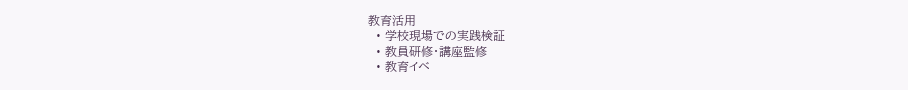教育活用
  • 学校現場での実践検証
  • 教員研修・講座監修
  • 教育イベ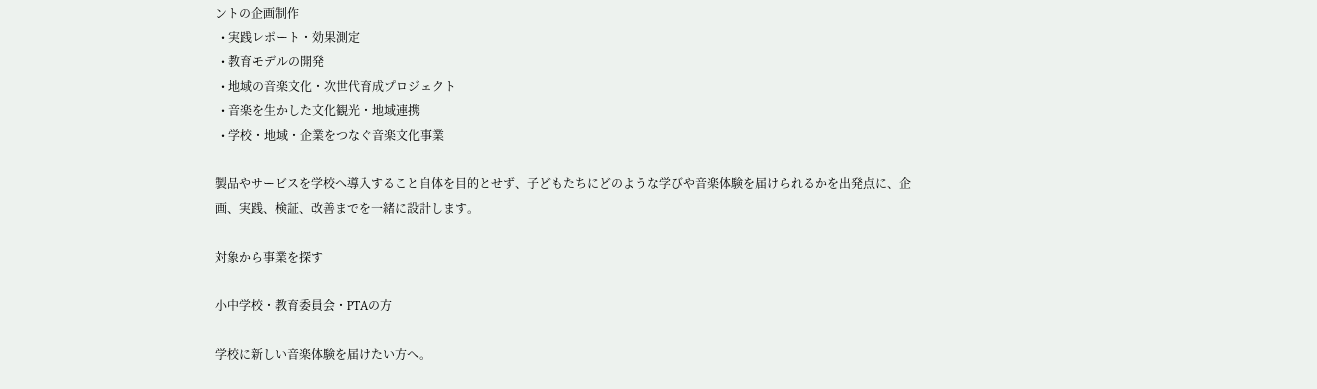ントの企画制作
  • 実践レポート・効果測定
  • 教育モデルの開発
  • 地域の音楽文化・次世代育成プロジェクト
  • 音楽を生かした文化観光・地域連携
  • 学校・地域・企業をつなぐ音楽文化事業

製品やサービスを学校へ導入すること自体を目的とせず、子どもたちにどのような学びや音楽体験を届けられるかを出発点に、企画、実践、検証、改善までを一緒に設計します。

対象から事業を探す

小中学校・教育委員会・PTAの方

学校に新しい音楽体験を届けたい方へ。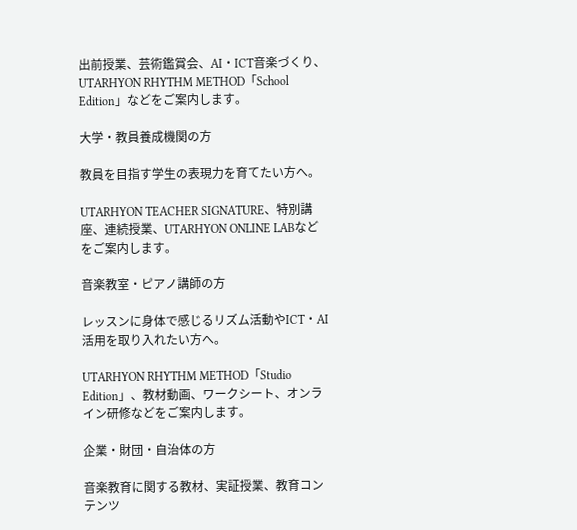出前授業、芸術鑑賞会、AI・ICT音楽づくり、UTARHYON RHYTHM METHOD「School Edition」などをご案内します。

大学・教員養成機関の方

教員を目指す学生の表現力を育てたい方へ。

UTARHYON TEACHER SIGNATURE、特別講座、連続授業、UTARHYON ONLINE LABなどをご案内します。

音楽教室・ピアノ講師の方

レッスンに身体で感じるリズム活動やICT・AI活用を取り入れたい方へ。

UTARHYON RHYTHM METHOD「Studio Edition」、教材動画、ワークシート、オンライン研修などをご案内します。

企業・財団・自治体の方

音楽教育に関する教材、実証授業、教育コンテンツ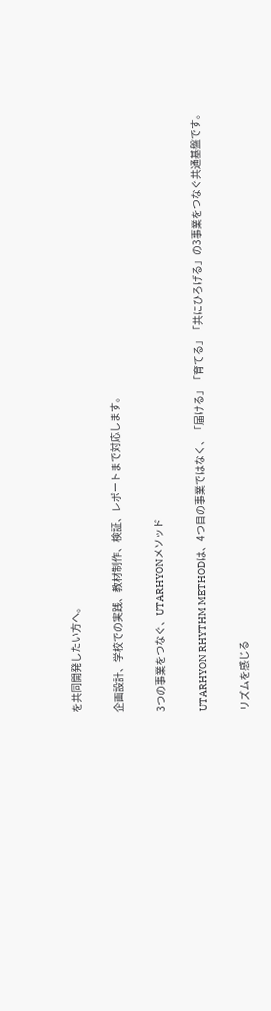を共同開発したい方へ。

企画設計、学校での実践、教材制作、検証、レポートまで対応します。

3つの事業をつなぐ、UTARHYONメソッド

UTARHYON RHYTHM METHODは、4つ目の事業ではなく、「届ける」「育てる」「共にひろげる」の3事業をつなぐ共通基盤です。

リズムを感じる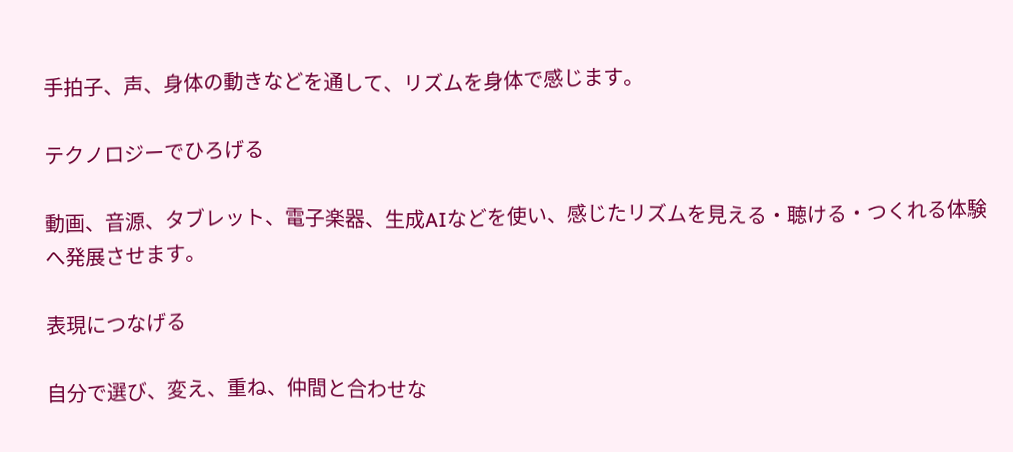手拍子、声、身体の動きなどを通して、リズムを身体で感じます。

テクノロジーでひろげる

動画、音源、タブレット、電子楽器、生成AIなどを使い、感じたリズムを見える・聴ける・つくれる体験へ発展させます。

表現につなげる

自分で選び、変え、重ね、仲間と合わせな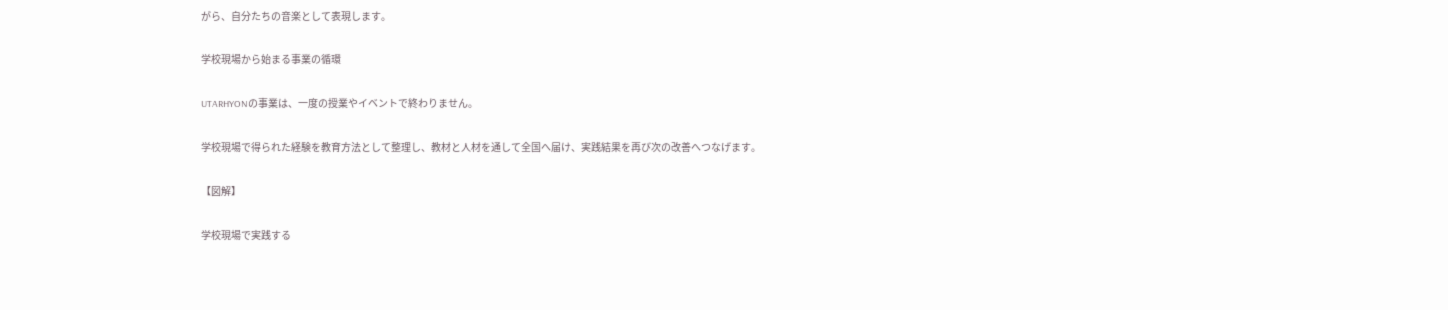がら、自分たちの音楽として表現します。

学校現場から始まる事業の循環

UTARHYONの事業は、一度の授業やイベントで終わりません。

学校現場で得られた経験を教育方法として整理し、教材と人材を通して全国へ届け、実践結果を再び次の改善へつなげます。

【図解】

学校現場で実践する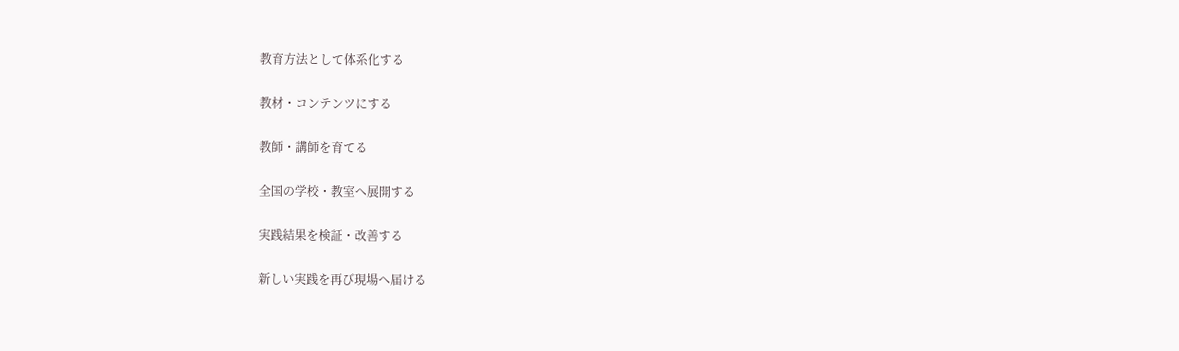教育方法として体系化する

教材・コンテンツにする

教師・講師を育てる

全国の学校・教室へ展開する

実践結果を検証・改善する

新しい実践を再び現場へ届ける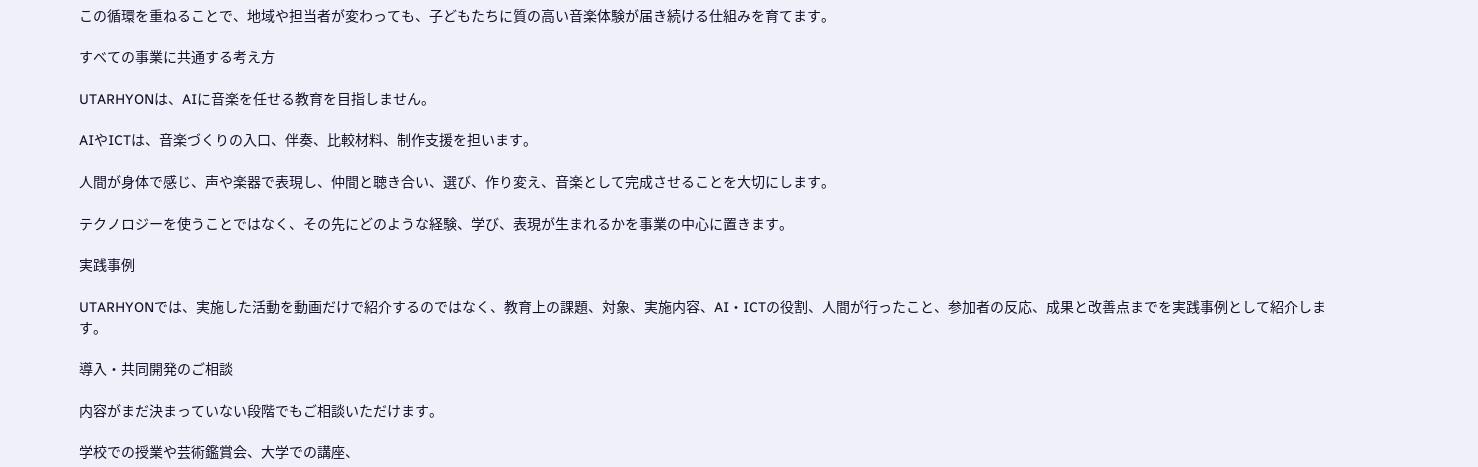この循環を重ねることで、地域や担当者が変わっても、子どもたちに質の高い音楽体験が届き続ける仕組みを育てます。

すべての事業に共通する考え方

UTARHYONは、AIに音楽を任せる教育を目指しません。

AIやICTは、音楽づくりの入口、伴奏、比較材料、制作支援を担います。

人間が身体で感じ、声や楽器で表現し、仲間と聴き合い、選び、作り変え、音楽として完成させることを大切にします。

テクノロジーを使うことではなく、その先にどのような経験、学び、表現が生まれるかを事業の中心に置きます。

実践事例

UTARHYONでは、実施した活動を動画だけで紹介するのではなく、教育上の課題、対象、実施内容、AI・ICTの役割、人間が行ったこと、参加者の反応、成果と改善点までを実践事例として紹介します。

導入・共同開発のご相談

内容がまだ決まっていない段階でもご相談いただけます。

学校での授業や芸術鑑賞会、大学での講座、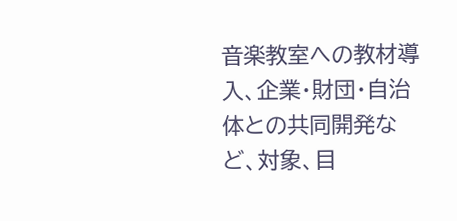音楽教室への教材導入、企業・財団・自治体との共同開発など、対象、目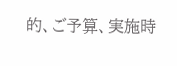的、ご予算、実施時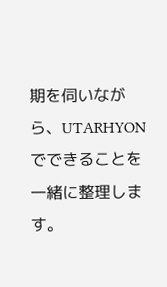期を伺いながら、UTARHYONでできることを一緒に整理します。